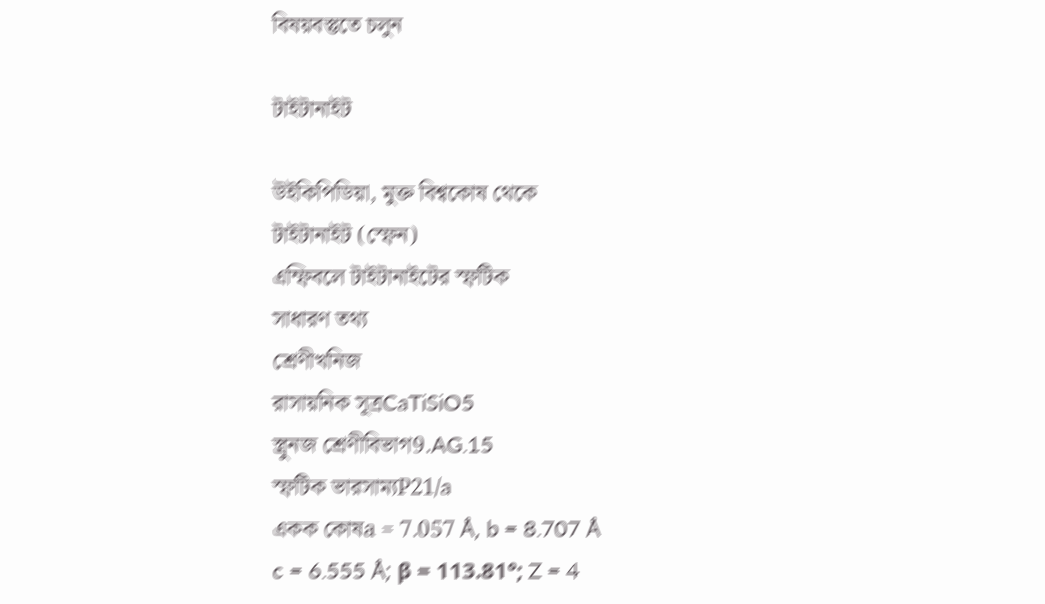বিষয়বস্তুতে চলুন

টাইটানাইট

উইকিপিডিয়া, মুক্ত বিশ্বকোষ থেকে
টাইটানাইট (স্ফেন)
এম্ফিবলে টাইটানাইটের স্ফটিক
সাধারণ তথ্য
শ্রেণীখনিজ
রাসায়নিক সূত্রCaTiSiO5
স্ত্রুনজ শ্রেণীবিভাগ9.AG.15
স্ফটিক ভারসাম্যP21/a
একক কোষa = 7.057 Å, b = 8.707 Å
c = 6.555 Å; β = 113.81°; Z = 4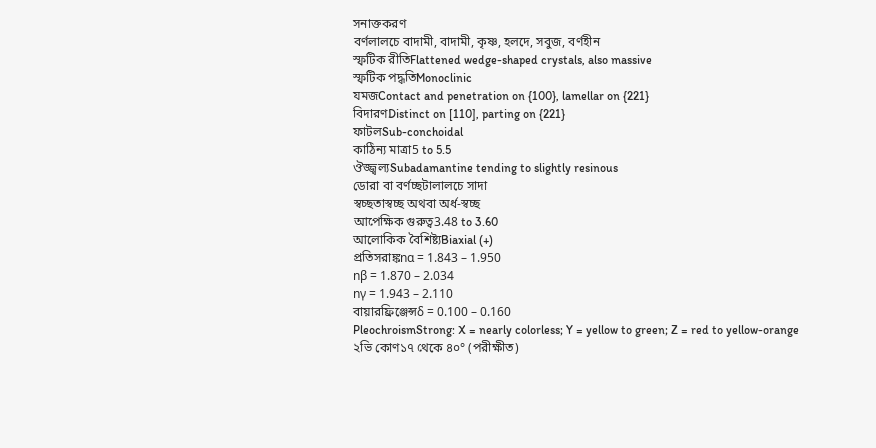সনাক্তকরণ
বর্ণলালচে বাদামী, বাদামী, কৃষ্ণ, হলদে, সবুজ, বর্ণহীন
স্ফটিক রীতিFlattened wedge-shaped crystals, also massive
স্ফটিক পদ্ধতিMonoclinic
যমজContact and penetration on {100}, lamellar on {221}
বিদারণDistinct on [110], parting on {221}
ফাটলSub-conchoidal
কাঠিন্য মাত্রা5 to 5.5
ঔজ্জ্বল্যSubadamantine tending to slightly resinous
ডোরা বা বর্ণচ্ছটালালচে সাদা
স্বচ্ছতাস্বচ্ছ অথবা অর্ধ-স্বচ্ছ
আপেক্ষিক গুরুত্ব3.48 to 3.60
আলোকিক বৈশিষ্ট্যBiaxial (+)
প্রতিসরাঙ্কnα = 1.843 – 1.950
nβ = 1.870 – 2.034
nγ = 1.943 – 2.110
বায়ারফ্রিঞ্জেন্সδ = 0.100 – 0.160
PleochroismStrong: X = nearly colorless; Y = yellow to green; Z = red to yellow-orange
২ভি কোণ১৭ থেকে ৪০° (পরীক্ষীত)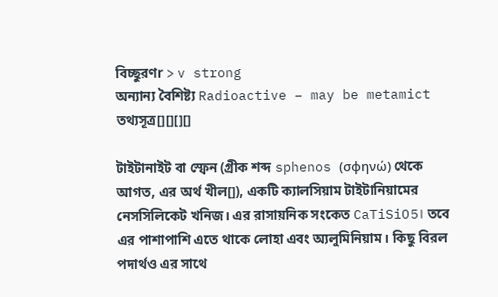বিচ্ছুরণr > v strong
অন্যান্য বৈশিষ্ট্য Radioactive – may be metamict
তথ্যসূত্র[][][][]

টাইটানাইট বা স্ফেন (গ্রীক শব্দ sphenos (σφηνώ) থেকে আগত, এর অর্থ খীল[]), একটি ক্যালসিয়াম টাইটানিয়ামের নেসসিলিকেট খনিজ। এর রাসায়নিক সংকেত CaTiSiO5। তবে এর পাশাপাশি এতে থাকে লোহা এবং অ্যলুমিনিয়াম। কিছু বিরল পদার্থও এর সাথে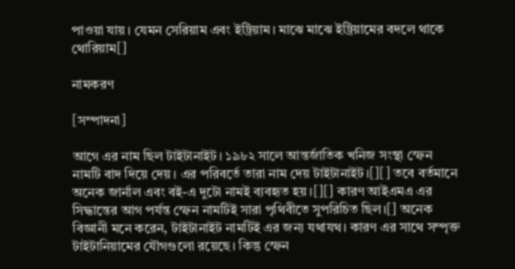পাওয়া যায়। যেমন সেরিয়াম এবং ইট্রিয়াম। মাঝে মাঝে ইট্রিয়ামের বদলে থাকে থোরিয়াম[]

নামকরণ

[সম্পাদনা]

আগে এর নাম ছিল টাইটানাইট। ১৯৮২ সালে আন্তর্জাতিক খনিজ সংস্থা স্ফেন নামটি বাদ দিয়ে দেয়। এর পরিবর্তে তারা নাম দেয় টাইটানাইট।[][] তবে বর্তমানে অনেক জার্নাল এবং বই-এ দুটো নামই ব্যবহৃত হয়।[][] কারণ আইএমএ এর সিদ্ধান্তের আগ পর্যন্ত স্ফেন নামটিই সারা পৃথিবীতে সুপরিচিত ছিল।[] অনেক বিজ্ঞানী মনে করেন, টাইটানাইট নামটিই এর জন্য যথাযথ। কারণ এর সাথে সম্পৃক্ত টাইটানিয়ামের যৌগগুলো রয়েছে। কিন্তু স্ফেন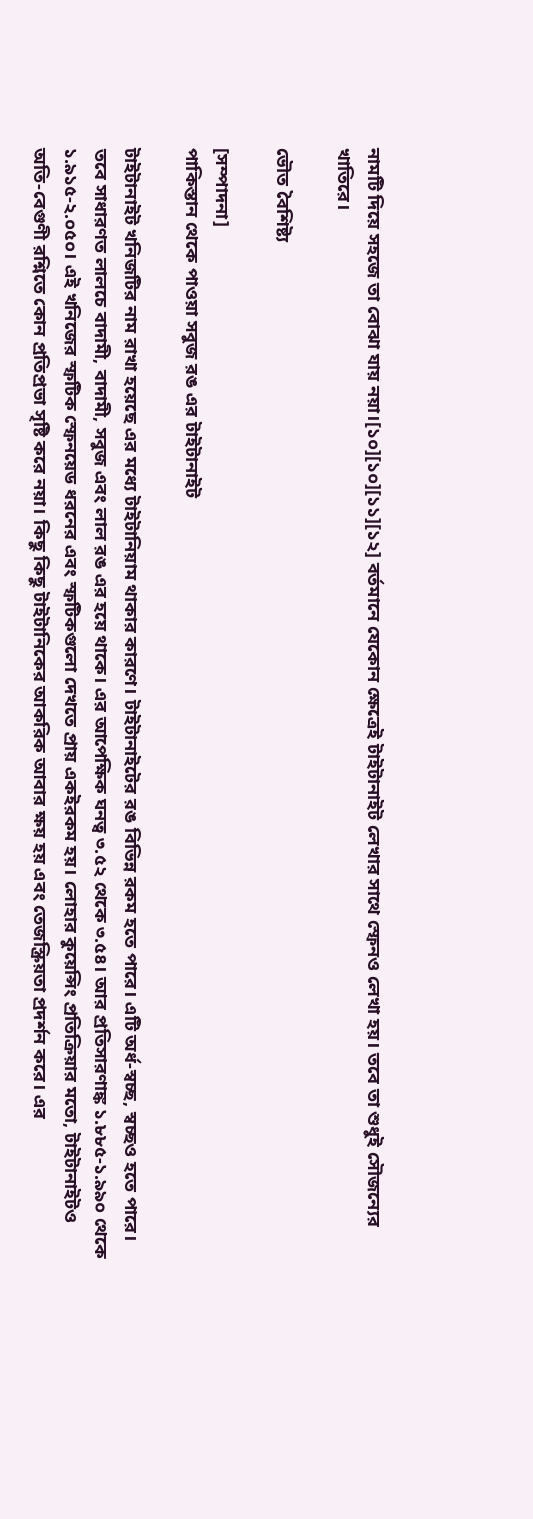নামটি দিয়ে সহজে তা বোঝা যায় নয়া।[১০][১০][১১][১২] বর্তমানে যেকোন ক্ষেত্রেই টাইটানাইট লেখার সাথে স্ফেনও লেখা হয়। তবে তা শুধুই সৌজন্যের খাতিরে।

ভৌত বৈশিষ্ট্য

[সম্পাদনা]
পাকিস্তান থেকে পাওয়া সবুজ রঙ এর টাইটানাইট

টাইটানাইট খনিজটির নাম রাখা হয়েছে এর মধ্যে টাইটানিয়াম থাকার কারণে। টাইটানাইটের রঙ বিভিন্ন রকম হতে পারে। এটি অর্ধ-স্বচ্ছ, স্বচ্ছও হতে পারে। তবে সাধারণত লালচে বাদামী, বাদামী, সবুজ এবং লাল রঙ এর হয়ে থাকে। এর আপেক্ষিক ঘনত্ব ৩.৫২ থেকে ৩.৫৪। আর প্রতিসারণাঙ্ক ১.৮৮৫-১.৯৯০ থেকে ১.৯১৫-২.০৫০। এই খনিজের স্ফটিক স্ফেনয়েড ধরনের এবং স্ফটিকগুলো দেখতে প্রায় একইরকম হয়। লোহার কুয়েন্সিং প্রতিক্রিয়ার মতো, টাইটানাইটও অতি-বেগুণী রশ্নিতে কোন প্রতিপ্রভা সৃষ্টি করে নয়া। কিছু কিছু টাইটানিকের আকরিক আবার ক্ষয় হয় এবং তেজস্ক্রিয়তা প্রদর্শন করে। এর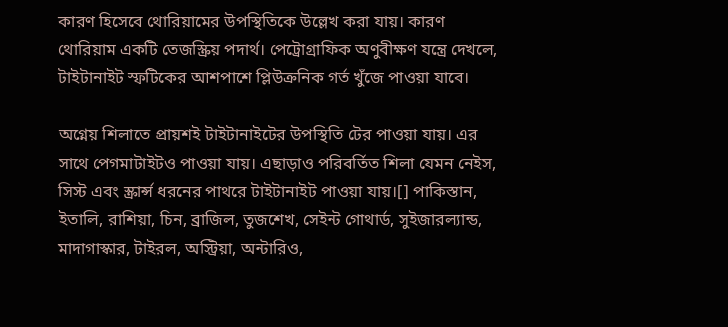কারণ হিসেবে থোরিয়ামের উপস্থিতিকে উল্লেখ করা যায়। কারণ থোরিয়াম একটি তেজস্ক্রিয় পদার্থ। পেট্রোগ্রাফিক অণুবীক্ষণ যন্ত্রে দেখলে, টাইটানাইট স্ফটিকের আশপাশে প্লিউক্রনিক গর্ত খুঁজে পাওয়া যাবে।

অগ্নেয় শিলাতে প্রায়শই টাইটানাইটের উপস্থিতি টের পাওয়া যায়। এর সাথে পেগমাটাইটও পাওয়া যায়। এছাড়াও পরিবর্তিত শিলা যেমন নেইস, সিস্ট এবং স্ক্রার্ন্স ধরনের পাথরে টাইটানাইট পাওয়া যায়।[] পাকিস্তান, ইতালি, রাশিয়া, চিন, ব্রাজিল, তুজশেখ, সেইন্ট গোথার্ড, সুইজারল্যান্ড, মাদাগাস্কার, টাইরল, অস্ট্রিয়া, অন্টারিও,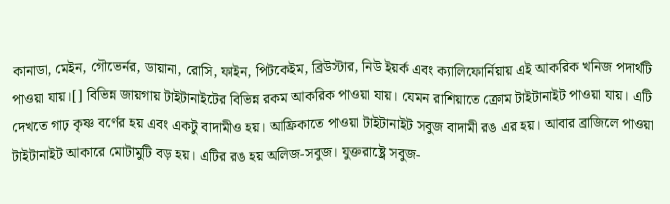কানাডা, মেইন, গৌভের্নর, ডায়ানা, রোসি, ফাইন, পিটকেইম, ব্রিউস্টার, নিউ ইয়র্ক এবং ক্যালিফোর্নিয়ায় এই আকরিক খনিজ পদার্থটি পাওয়া যায়।[] বিভিন্ন জায়গায় টাইটানাইটের বিভিন্ন রকম আকরিক পাওয়া যায়। যেমন রাশিয়াতে ক্রোম টাইটানাইট পাওয়া যায়। এটি দেখতে গাঢ় কৃষ্ণ বর্ণের হয় এবং একটু বাদামীও হয়। আফ্রিকাতে পাওয়া টাইটানাইট সবুজ বাদামী রঙ এর হয়। আবার ব্রাজিলে পাওয়া টাইটানাইট আকারে মোটামুটি বড় হয়। এটির রঙ হয় অলিজ-সবুজ। যুক্তরাষ্ট্রে সবুজ-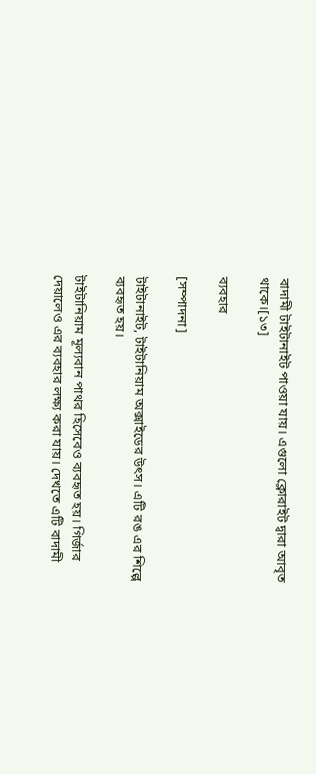বাদামী টাইটানাইট পাওয়া যায়। এগুলো ক্লোরাইট দ্বারা আবৃত থাকে।[১৩]

ব্যবহার

[সম্পাদনা]

টাইটানাইট, টাইটানিয়াম অক্সাইডের উৎস। এটি রঙ এর শিল্পে ব্যবহৃত হয়।

টাইটানিয়াম মূল্যবান পাথর হিসেবেও ব্যবহৃত হয়। গির্জার দেয়ালেও এর ব্যবহার লক্ষ্য করা যায়। দেখতে এটি বাদামী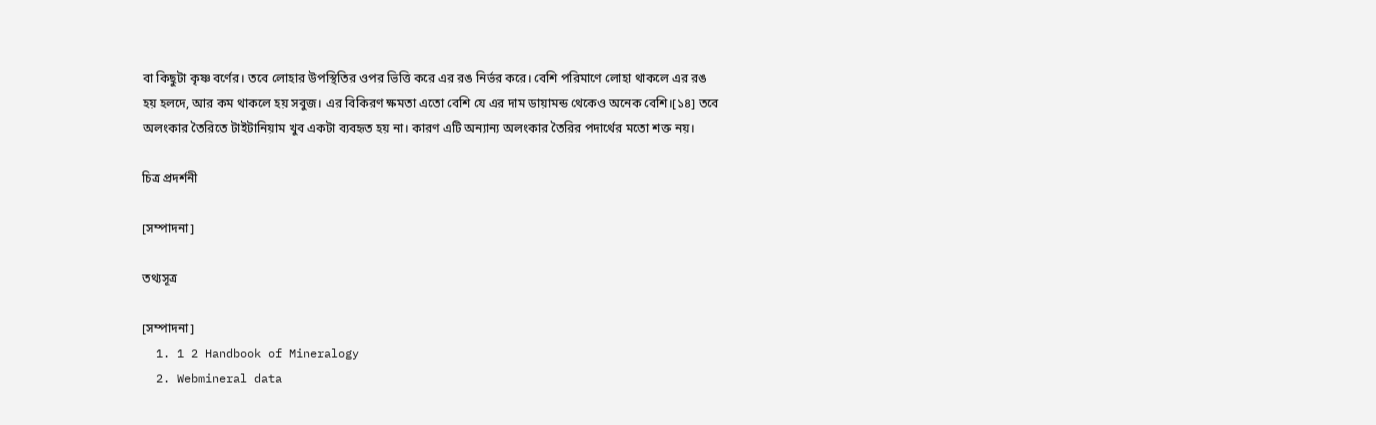বা কিছুটা কৃষ্ণ বর্ণের। তবে লোহার উপস্থিতির ওপর ভিত্তি করে এর রঙ নির্ভর করে। বেশি পরিমাণে লোহা থাকলে এর রঙ হয় হলদে, আর কম থাকলে হয় সবুজ। এর বিকিরণ ক্ষমতা এতো বেশি যে এর দাম ডায়ামন্ড থেকেও অনেক বেশি।[১৪] তবে অলংকার তৈরিতে টাইটানিয়াম খুব একটা ব্যবহৃত হয় না। কারণ এটি অন্যান্য অলংকার তৈরির পদার্থের মতো শক্ত নয়।

চিত্র প্রদর্শনী

[সম্পাদনা]

তথ্যসূত্র

[সম্পাদনা]
  1. 1 2 Handbook of Mineralogy
  2. Webmineral data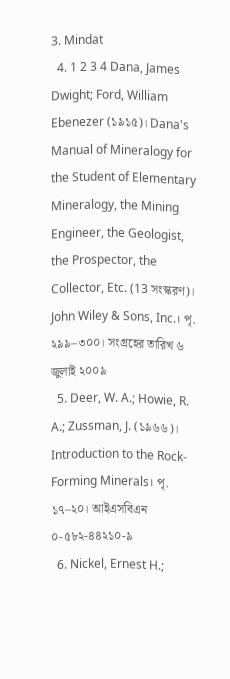3. Mindat
  4. 1 2 3 4 Dana, James Dwight; Ford, William Ebenezer (১৯১৫)। Dana's Manual of Mineralogy for the Student of Elementary Mineralogy, the Mining Engineer, the Geologist, the Prospector, the Collector, Etc. (13 সংস্করণ)। John Wiley & Sons, Inc.। পৃ. ২৯৯–৩০০। সংগ্রহের তারিখ ৬ জুলাই ২০০৯
  5. Deer, W. A.; Howie, R. A.; Zussman, J. (১৯৬৬)। Introduction to the Rock-Forming Minerals। পৃ. ১৭–২০। আইএসবিএন ০-৫৮২-৪৪২১০-৯
  6. Nickel, Ernest H.;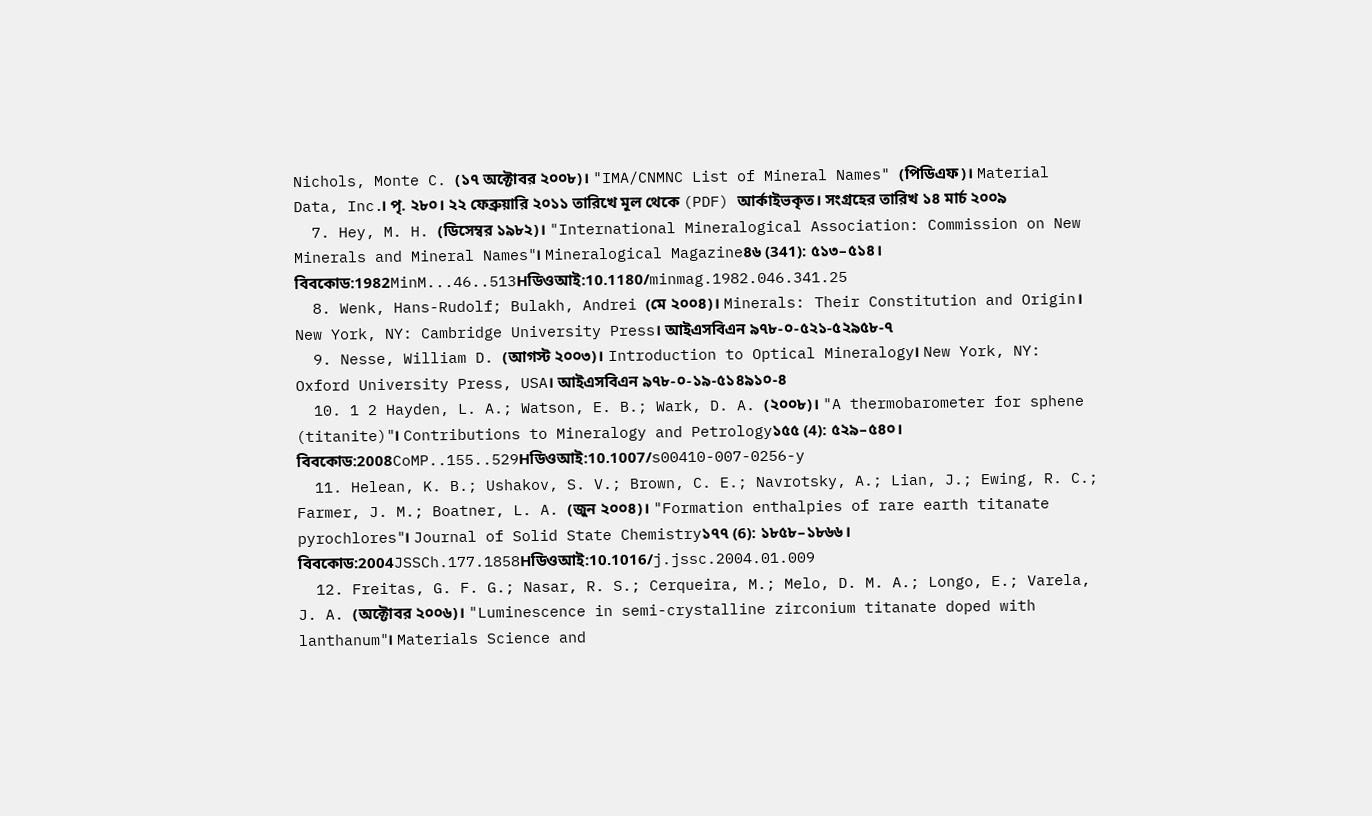Nichols, Monte C. (১৭ অক্টোবর ২০০৮)। "IMA/CNMNC List of Mineral Names" (পিডিএফ)। Material Data, Inc.। পৃ. ২৮০। ২২ ফেব্রুয়ারি ২০১১ তারিখে মূল থেকে (PDF) আর্কাইভকৃত। সংগ্রহের তারিখ ১৪ মার্চ ২০০৯
  7. Hey, M. H. (ডিসেম্বর ১৯৮২)। "International Mineralogical Association: Commission on New Minerals and Mineral Names"। Mineralogical Magazine৪৬ (341): ৫১৩–৫১৪। বিবকোড:1982MinM...46..513Hডিওআই:10.1180/minmag.1982.046.341.25
  8. Wenk, Hans-Rudolf; Bulakh, Andrei (মে ২০০৪)। Minerals: Their Constitution and Origin। New York, NY: Cambridge University Press। আইএসবিএন ৯৭৮-০-৫২১-৫২৯৫৮-৭
  9. Nesse, William D. (আগস্ট ২০০৩)। Introduction to Optical Mineralogy। New York, NY: Oxford University Press, USA। আইএসবিএন ৯৭৮-০-১৯-৫১৪৯১০-৪
  10. 1 2 Hayden, L. A.; Watson, E. B.; Wark, D. A. (২০০৮)। "A thermobarometer for sphene (titanite)"। Contributions to Mineralogy and Petrology১৫৫ (4): ৫২৯–৫৪০। বিবকোড:2008CoMP..155..529Hডিওআই:10.1007/s00410-007-0256-y
  11. Helean, K. B.; Ushakov, S. V.; Brown, C. E.; Navrotsky, A.; Lian, J.; Ewing, R. C.; Farmer, J. M.; Boatner, L. A. (জুন ২০০৪)। "Formation enthalpies of rare earth titanate pyrochlores"। Journal of Solid State Chemistry১৭৭ (6): ১৮৫৮–১৮৬৬। বিবকোড:2004JSSCh.177.1858Hডিওআই:10.1016/j.jssc.2004.01.009
  12. Freitas, G. F. G.; Nasar, R. S.; Cerqueira, M.; Melo, D. M. A.; Longo, E.; Varela, J. A. (অক্টোবর ২০০৬)। "Luminescence in semi-crystalline zirconium titanate doped with lanthanum"। Materials Science and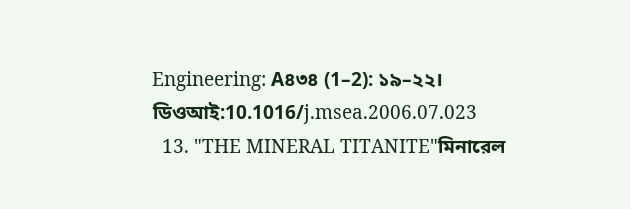Engineering: A৪৩৪ (1–2): ১৯–২২। ডিওআই:10.1016/j.msea.2006.07.023
  13. "THE MINERAL TITANITE"মিনারেল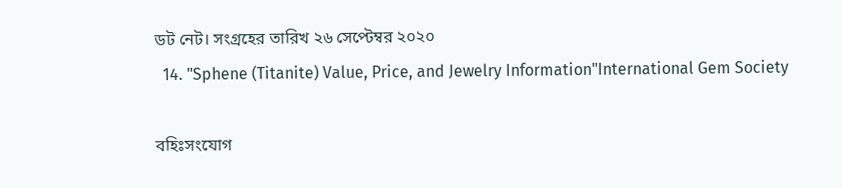ডট নেট। সংগ্রহের তারিখ ২৬ সেপ্টেম্বর ২০২০
  14. "Sphene (Titanite) Value, Price, and Jewelry Information"International Gem Society

বহিঃসংযোগ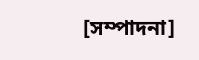[সম্পাদনা]